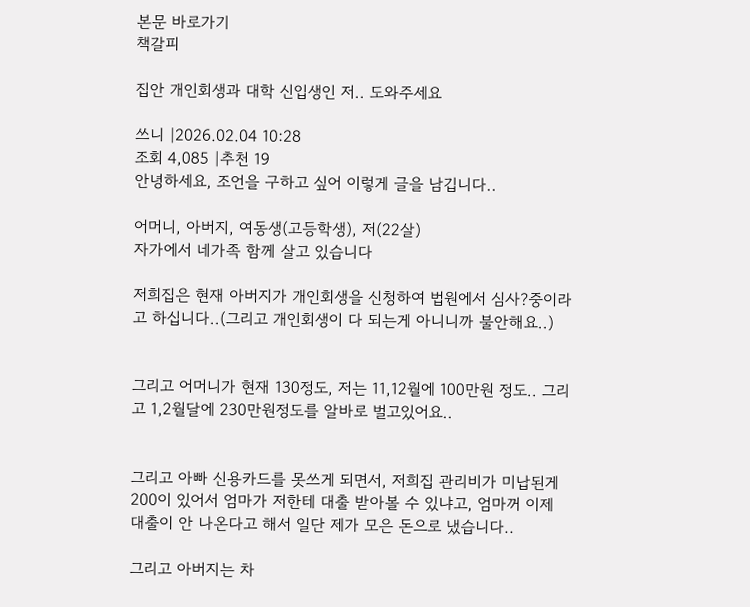본문 바로가기
책갈피

집안 개인회생과 대학 신입생인 저.. 도와주세요

쓰니 |2026.02.04 10:28
조회 4,085 |추천 19
안녕하세요, 조언을 구하고 싶어 이렇게 글을 남깁니다..

어머니, 아버지, 여동생(고등학생), 저(22살)
자가에서 네가족 함께 살고 있습니다

저희집은 현재 아버지가 개인회생을 신청하여 법원에서 심사?중이라고 하십니다..(그리고 개인회생이 다 되는게 아니니까 불안해요..)


그리고 어머니가 현재 130정도, 저는 11,12월에 100만원 정도.. 그리고 1,2월달에 230만원정도를 알바로 벌고있어요..


그리고 아빠 신용카드를 못쓰게 되면서, 저희집 관리비가 미납된게 200이 있어서 엄마가 저한테 대출 받아볼 수 있냐고, 엄마꺼 이제 대출이 안 나온다고 해서 일단 제가 모은 돈으로 냈습니다..

그리고 아버지는 차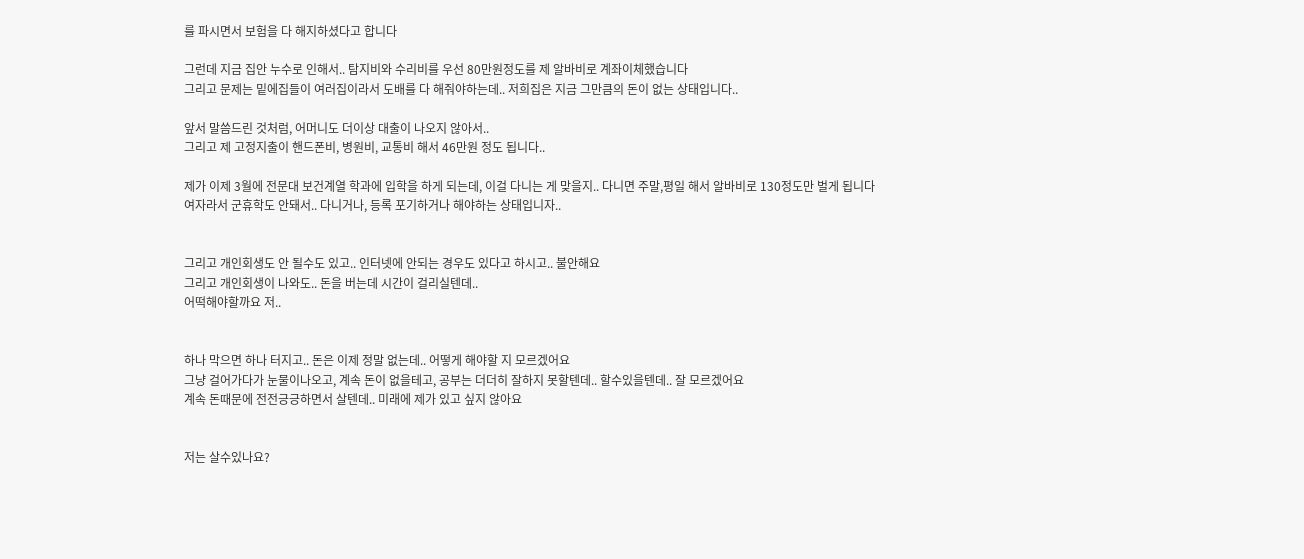를 파시면서 보험을 다 해지하셨다고 합니다

그런데 지금 집안 누수로 인해서.. 탐지비와 수리비를 우선 80만원정도를 제 알바비로 계좌이체했습니다
그리고 문제는 밑에집들이 여러집이라서 도배를 다 해줘야하는데.. 저희집은 지금 그만큼의 돈이 없는 상태입니다..

앞서 말씀드린 것처럼, 어머니도 더이상 대출이 나오지 않아서..
그리고 제 고정지출이 핸드폰비, 병원비, 교통비 해서 46만원 정도 됩니다..

제가 이제 3월에 전문대 보건계열 학과에 입학을 하게 되는데, 이걸 다니는 게 맞을지.. 다니면 주말,평일 해서 알바비로 130정도만 벌게 됩니다
여자라서 군휴학도 안돼서.. 다니거나, 등록 포기하거나 해야하는 상태입니자..


그리고 개인회생도 안 될수도 있고.. 인터넷에 안되는 경우도 있다고 하시고.. 불안해요
그리고 개인회생이 나와도.. 돈을 버는데 시간이 걸리실텐데..
어떡해야할까요 저..


하나 막으면 하나 터지고.. 돈은 이제 정말 없는데.. 어떻게 해야할 지 모르겠어요
그냥 걸어가다가 눈물이나오고, 계속 돈이 없을테고, 공부는 더더히 잘하지 못할텐데.. 할수있을텐데.. 잘 모르겠어요
계속 돈때문에 전전긍긍하면서 살텐데.. 미래에 제가 있고 싶지 않아요


저는 살수있나요?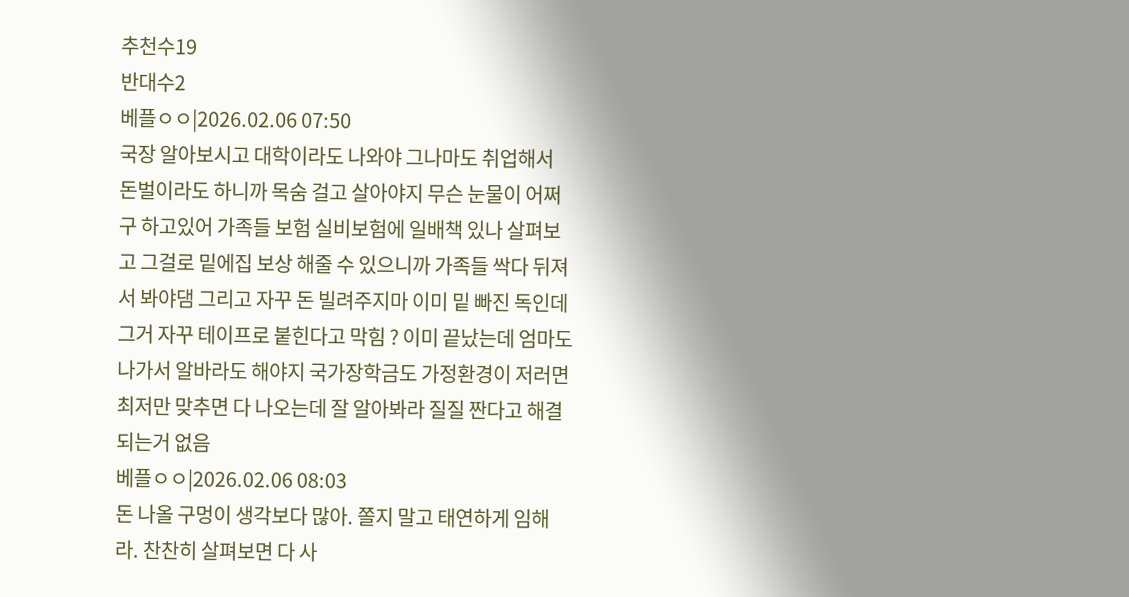추천수19
반대수2
베플ㅇㅇ|2026.02.06 07:50
국장 알아보시고 대학이라도 나와야 그나마도 취업해서 돈벌이라도 하니까 목숨 걸고 살아야지 무슨 눈물이 어쩌구 하고있어 가족들 보험 실비보험에 일배책 있나 살펴보고 그걸로 밑에집 보상 해줄 수 있으니까 가족들 싹다 뒤져서 봐야댐 그리고 자꾸 돈 빌려주지마 이미 밑 빠진 독인데 그거 자꾸 테이프로 붙힌다고 막힘 ? 이미 끝났는데 엄마도 나가서 알바라도 해야지 국가장학금도 가정환경이 저러면 최저만 맞추면 다 나오는데 잘 알아봐라 질질 짠다고 해결되는거 없음
베플ㅇㅇ|2026.02.06 08:03
돈 나올 구멍이 생각보다 많아. 쫄지 말고 태연하게 임해라. 찬찬히 살펴보면 다 사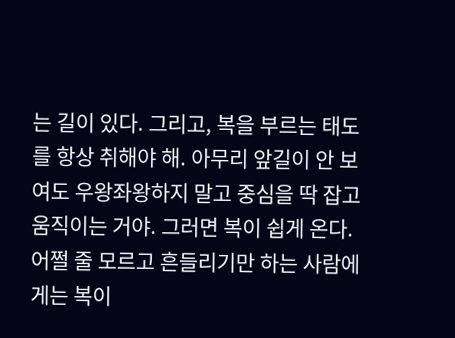는 길이 있다. 그리고, 복을 부르는 태도를 항상 취해야 해. 아무리 앞길이 안 보여도 우왕좌왕하지 말고 중심을 딱 잡고 움직이는 거야. 그러면 복이 쉽게 온다. 어쩔 줄 모르고 흔들리기만 하는 사람에게는 복이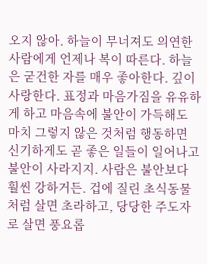오지 않아. 하늘이 무너져도 의연한 사람에게 언제나 복이 따른다. 하늘은 굳건한 자를 매우 좋아한다. 깊이 사랑한다. 표정과 마음가짐을 유유하게 하고 마음속에 불안이 가득해도 마치 그렇지 않은 것처럼 행동하면 신기하게도 곧 좋은 일들이 일어나고 불안이 사라지지. 사람은 불안보다 훨씬 강하거든. 겁에 질린 초식동물처럼 살면 초라하고, 당당한 주도자로 살면 풍요롭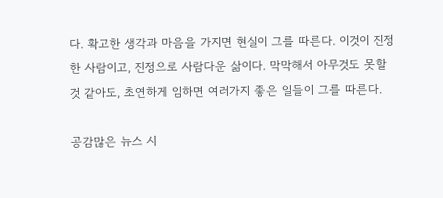다. 확고한 생각과 마음을 가지면 현실이 그를 따른다. 이것이 진정한 사람이고, 진정으로 사람다운 삶이다. 막막해서 아무것도 못할 것 같아도, 초연하게 임하면 여러가지 좋은 일들이 그를 따른다.

공감많은 뉴스 시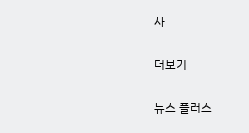사

더보기

뉴스 플러스